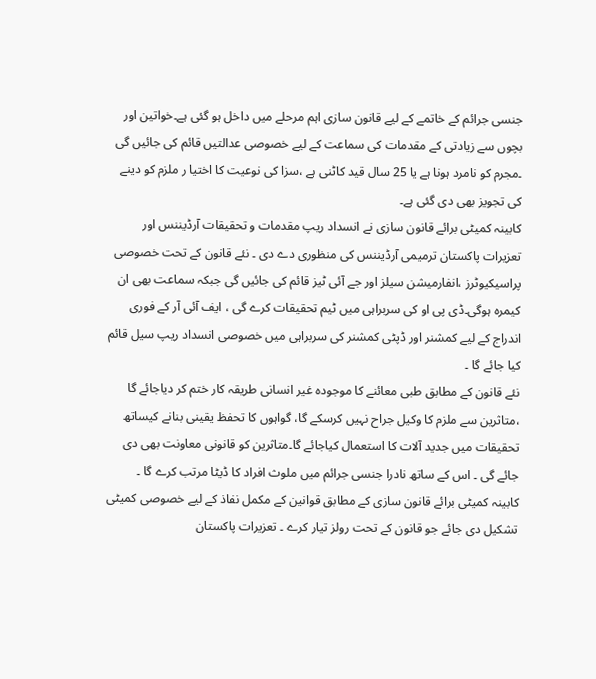جنسی جرائم کے خاتمے کے لیے قانون سازی اہم مرحلے میں داخل ہو گئی ہے۔خواتین اور بچوں سے زیادتی کے مقدمات کی سماعت کے لیے خصوصی عدالتیں قائم کی جائیں گی ۔مجرم کو نامرد ہونا ہے یا 25 سال قید کاٹنی ہے ،سزا کی نوعیت کا اختیا ر ملزم کو دینے کی تجویز بھی دی گئی ہے۔
کابینہ کمیٹی برائے قانون سازی نے انسداد ریپ مقدمات و تحقیقات آرڈیننس اور تعزیرات پاکستان ترمیمی آرڈیننس کی منظوری دے دی ۔ نئے قانون کے تحت خصوصی پراسیکیوٹرز ،انفارمیشن سیلز اور جے آئی ٹیز قائم کی جائیں گی جبکہ سماعت بھی ان کیمرہ ہوگی۔ڈی پی او کی سربراہی میں ٹیم تحقیقات کرے گی ، ایف آئی آر کے فوری اندراج کے لیے کمشنر اور ڈپٹی کمشنر کی سربراہی میں خصوصی انسداد ریپ سیل قائم کیا جائے گا ۔
نئے قانون کے مطابق طبی معائنے کا موجودہ غیر انسانی طریقہ کار ختم کر دیاجائے گا ،متاثرین سے ملزم کا وکیل جراح نہیں کرسکے گا، گواہوں کا تحفظ یقینی بنانے کیساتھ تحقیقات میں جدید آلات کا استعمال کیاجائے گا۔متاثرین کو قانونی معاونت بھی دی جائے گی ۔ اس کے ساتھ نادرا جنسی جرائم میں ملوث افراد کا ڈیٹا مرتب کرے گا ۔
کابینہ کمیٹی برائے قانون سازی کے مطابق قوانین کے مکمل نفاذ کے لیے خصوصی کمیٹی تشکیل دی جائے جو قانون کے تحت رولز تیار کرے ۔ تعزیرات پاکستان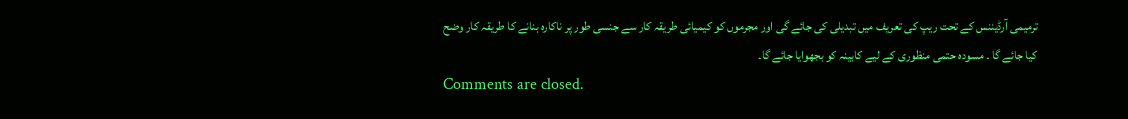ترمیمی آرڈیننس کے تحت ریپ کی تعریف میں تبدیلی کی جائے گی اور مجرموں کو کیمیائی طریقہ کار سے جنسی طور پر ناکارہ بنانے کا طریقہ کار وضح کیا جائے گا ۔ مسودہ حتمی منظوری کے لیے کابینہ کو بجھوایا جائے گا۔
Comments are closed.